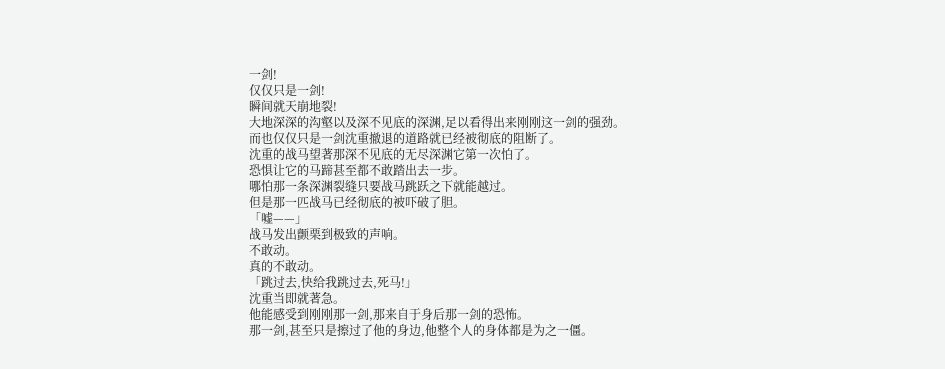一剑!
仅仅只是一剑!
瞬间就天崩地裂!
大地深深的沟壑以及深不见底的深渊,足以看得出来刚刚这一剑的强劲。
而也仅仅只是一剑沈重撤退的道路就已经被彻底的阻断了。
沈重的战马望著那深不见底的无尽深渊它第一次怕了。
恐惧让它的马蹄甚至都不敢踏出去一步。
哪怕那一条深渊裂缝只要战马跳跃之下就能越过。
但是那一匹战马已经彻底的被吓破了胆。
「嘘——」
战马发出颤栗到极致的声响。
不敢动。
真的不敢动。
「跳过去,快给我跳过去,死马!」
沈重当即就著急。
他能感受到刚刚那一剑,那来自于身后那一剑的恐怖。
那一剑,甚至只是擦过了他的身边,他整个人的身体都是为之一僵。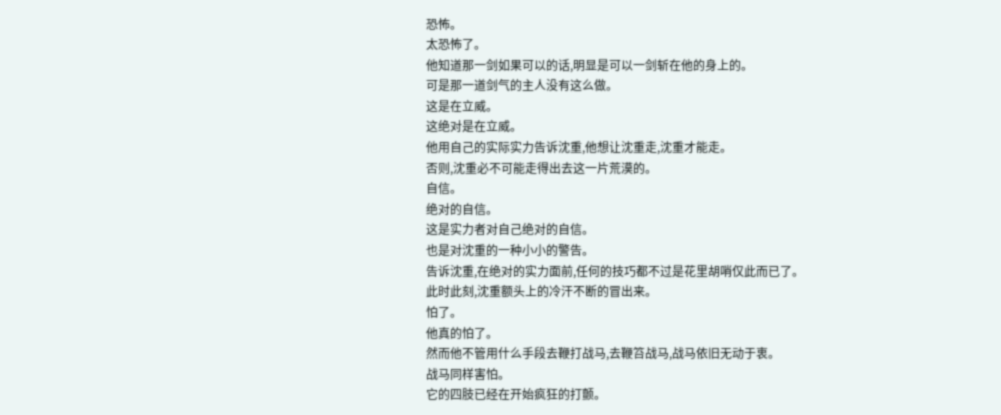恐怖。
太恐怖了。
他知道那一剑如果可以的话,明显是可以一剑斩在他的身上的。
可是那一道剑气的主人没有这么做。
这是在立威。
这绝对是在立威。
他用自己的实际实力告诉沈重,他想让沈重走,沈重才能走。
否则,沈重必不可能走得出去这一片荒漠的。
自信。
绝对的自信。
这是实力者对自己绝对的自信。
也是对沈重的一种小小的警告。
告诉沈重,在绝对的实力面前,任何的技巧都不过是花里胡哨仅此而已了。
此时此刻,沈重额头上的冷汗不断的冒出来。
怕了。
他真的怕了。
然而他不管用什么手段去鞭打战马,去鞭笞战马,战马依旧无动于衷。
战马同样害怕。
它的四肢已经在开始疯狂的打颤。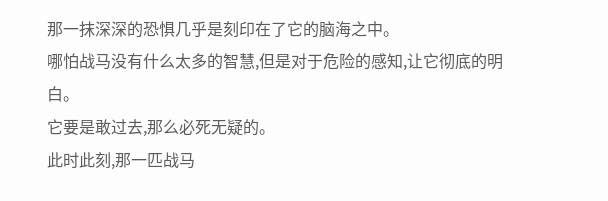那一抹深深的恐惧几乎是刻印在了它的脑海之中。
哪怕战马没有什么太多的智慧,但是对于危险的感知,让它彻底的明白。
它要是敢过去,那么必死无疑的。
此时此刻,那一匹战马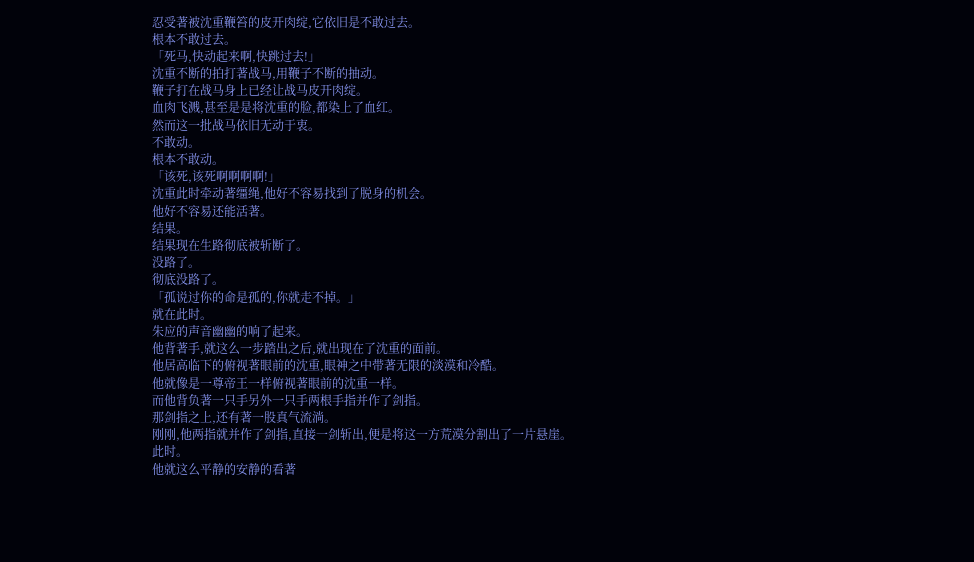忍受著被沈重鞭笞的皮开肉绽,它依旧是不敢过去。
根本不敢过去。
「死马,快动起来啊,快跳过去!」
沈重不断的拍打著战马,用鞭子不断的抽动。
鞭子打在战马身上已经让战马皮开肉绽。
血肉飞溅,甚至是是将沈重的脸,都染上了血红。
然而这一批战马依旧无动于衷。
不敢动。
根本不敢动。
「该死,该死啊啊啊啊!」
沈重此时牵动著缰绳,他好不容易找到了脱身的机会。
他好不容易还能活著。
结果。
结果现在生路彻底被斩断了。
没路了。
彻底没路了。
「孤说过你的命是孤的,你就走不掉。」
就在此时。
朱应的声音幽幽的响了起来。
他背著手,就这么一步踏出之后,就出现在了沈重的面前。
他居高临下的俯视著眼前的沈重,眼神之中带著无限的淡漠和冷酷。
他就像是一尊帝王一样俯视著眼前的沈重一样。
而他背负著一只手另外一只手两根手指并作了剑指。
那剑指之上,还有著一股真气流淌。
刚刚,他两指就并作了剑指,直接一剑斩出,便是将这一方荒漠分割出了一片悬崖。
此时。
他就这么平静的安静的看著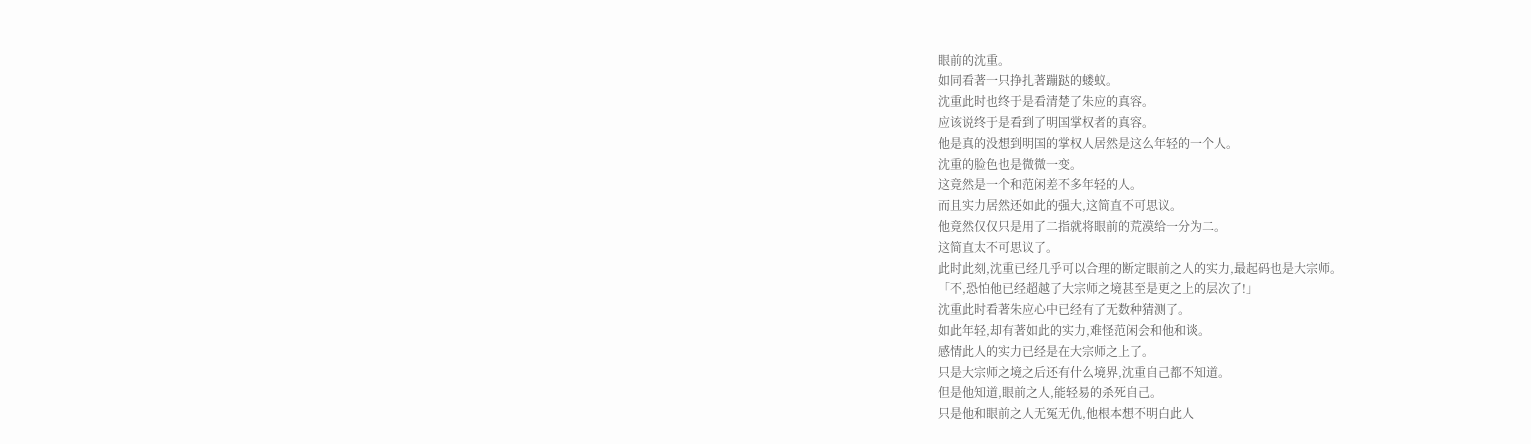眼前的沈重。
如同看著一只挣扎著蹦跶的蝼蚁。
沈重此时也终于是看清楚了朱应的真容。
应该说终于是看到了明国掌权者的真容。
他是真的没想到明国的掌权人居然是这么年轻的一个人。
沈重的脸色也是微微一变。
这竟然是一个和范闲差不多年轻的人。
而且实力居然还如此的强大,这简直不可思议。
他竟然仅仅只是用了二指就将眼前的荒漠给一分为二。
这简直太不可思议了。
此时此刻,沈重已经几乎可以合理的断定眼前之人的实力,最起码也是大宗师。
「不,恐怕他已经超越了大宗师之境甚至是更之上的层次了!」
沈重此时看著朱应心中已经有了无数种猜测了。
如此年轻,却有著如此的实力,难怪范闲会和他和谈。
感情此人的实力已经是在大宗师之上了。
只是大宗师之境之后还有什么境界,沈重自己都不知道。
但是他知道,眼前之人,能轻易的杀死自己。
只是他和眼前之人无冤无仇,他根本想不明白此人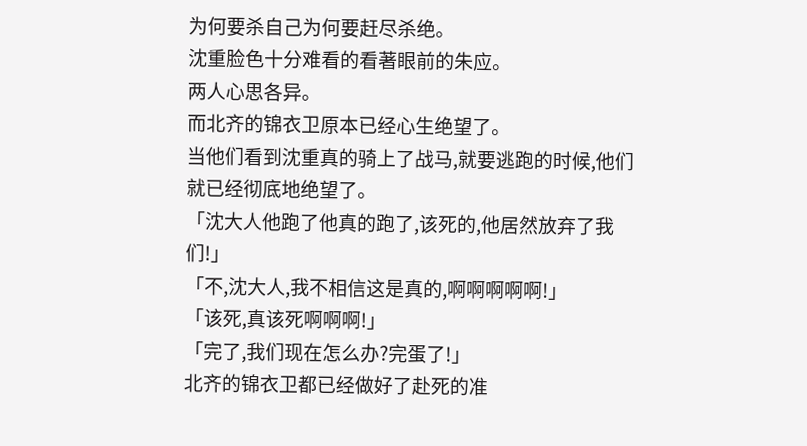为何要杀自己为何要赶尽杀绝。
沈重脸色十分难看的看著眼前的朱应。
两人心思各异。
而北齐的锦衣卫原本已经心生绝望了。
当他们看到沈重真的骑上了战马,就要逃跑的时候,他们就已经彻底地绝望了。
「沈大人他跑了他真的跑了,该死的,他居然放弃了我们!」
「不,沈大人,我不相信这是真的,啊啊啊啊啊!」
「该死,真该死啊啊啊!」
「完了,我们现在怎么办?完蛋了!」
北齐的锦衣卫都已经做好了赴死的准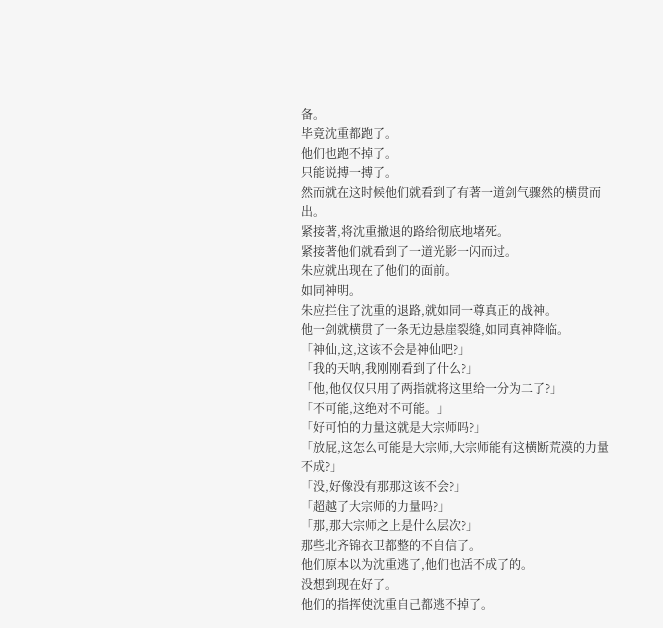备。
毕竟沈重都跑了。
他们也跑不掉了。
只能说搏一搏了。
然而就在这时候他们就看到了有著一道剑气骤然的横贯而出。
紧接著,将沈重撤退的路给彻底地堵死。
紧接著他们就看到了一道光影一闪而过。
朱应就出现在了他们的面前。
如同神明。
朱应拦住了沈重的退路,就如同一尊真正的战神。
他一剑就横贯了一条无边悬崖裂缝,如同真神降临。
「神仙,这,这该不会是神仙吧?」
「我的天呐,我刚刚看到了什么?」
「他,他仅仅只用了两指就将这里给一分为二了?」
「不可能,这绝对不可能。」
「好可怕的力量这就是大宗师吗?」
「放屁,这怎么可能是大宗师,大宗师能有这横断荒漠的力量不成?」
「没,好像没有那那这该不会?」
「超越了大宗师的力量吗?」
「那,那大宗师之上是什么层次?」
那些北齐锦衣卫都整的不自信了。
他们原本以为沈重逃了,他们也活不成了的。
没想到现在好了。
他们的指挥使沈重自己都逃不掉了。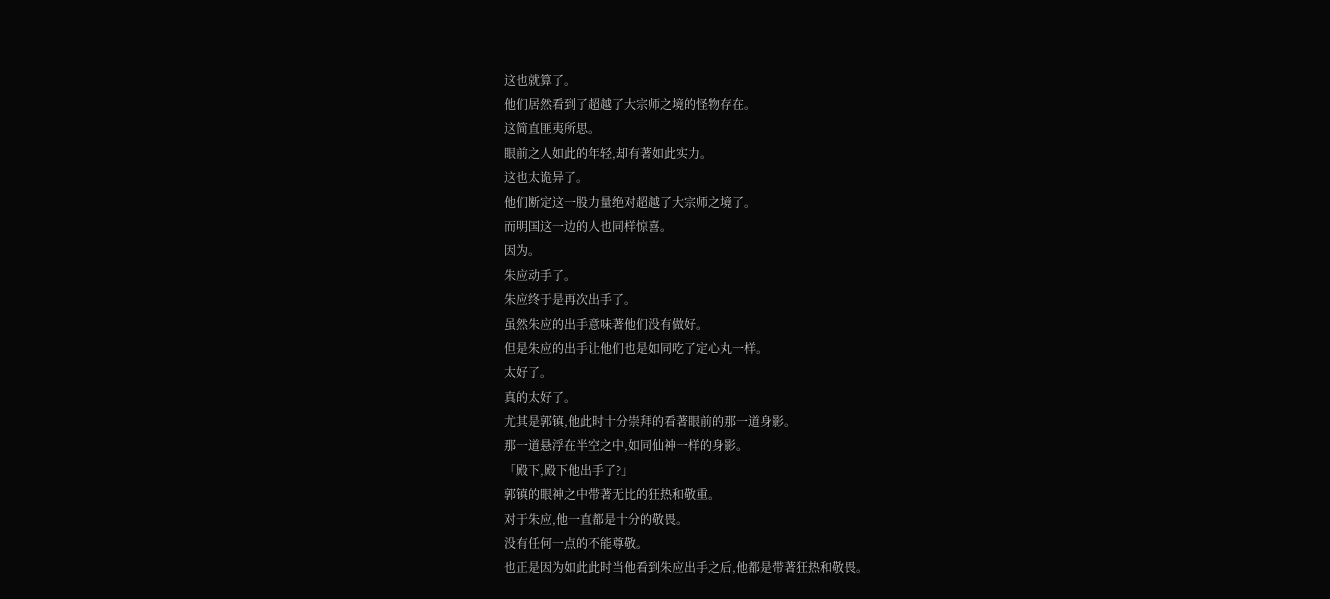这也就算了。
他们居然看到了超越了大宗师之境的怪物存在。
这简直匪夷所思。
眼前之人如此的年轻,却有著如此实力。
这也太诡异了。
他们断定这一股力量绝对超越了大宗师之境了。
而明国这一边的人也同样惊喜。
因为。
朱应动手了。
朱应终于是再次出手了。
虽然朱应的出手意味著他们没有做好。
但是朱应的出手让他们也是如同吃了定心丸一样。
太好了。
真的太好了。
尤其是郭镇,他此时十分崇拜的看著眼前的那一道身影。
那一道悬浮在半空之中,如同仙神一样的身影。
「殿下,殿下他出手了?」
郭镇的眼神之中带著无比的狂热和敬重。
对于朱应,他一直都是十分的敬畏。
没有任何一点的不能尊敬。
也正是因为如此此时当他看到朱应出手之后,他都是带著狂热和敬畏。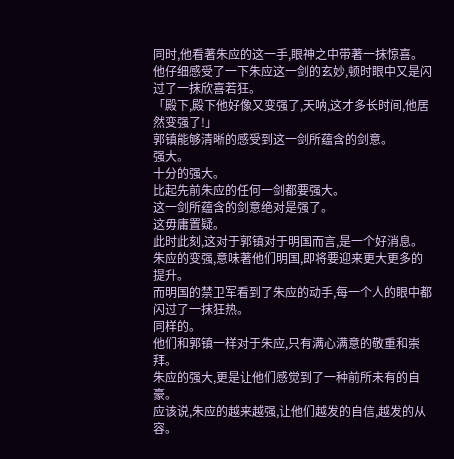同时,他看著朱应的这一手,眼神之中带著一抹惊喜。
他仔细感受了一下朱应这一剑的玄妙,顿时眼中又是闪过了一抹欣喜若狂。
「殿下,殿下他好像又变强了,天呐,这才多长时间,他居然变强了!」
郭镇能够清晰的感受到这一剑所蕴含的剑意。
强大。
十分的强大。
比起先前朱应的任何一剑都要强大。
这一剑所蕴含的剑意绝对是强了。
这毋庸置疑。
此时此刻,这对于郭镇对于明国而言,是一个好消息。
朱应的变强,意味著他们明国,即将要迎来更大更多的提升。
而明国的禁卫军看到了朱应的动手,每一个人的眼中都闪过了一抹狂热。
同样的。
他们和郭镇一样对于朱应,只有满心满意的敬重和崇拜。
朱应的强大,更是让他们感觉到了一种前所未有的自豪。
应该说,朱应的越来越强,让他们越发的自信,越发的从容。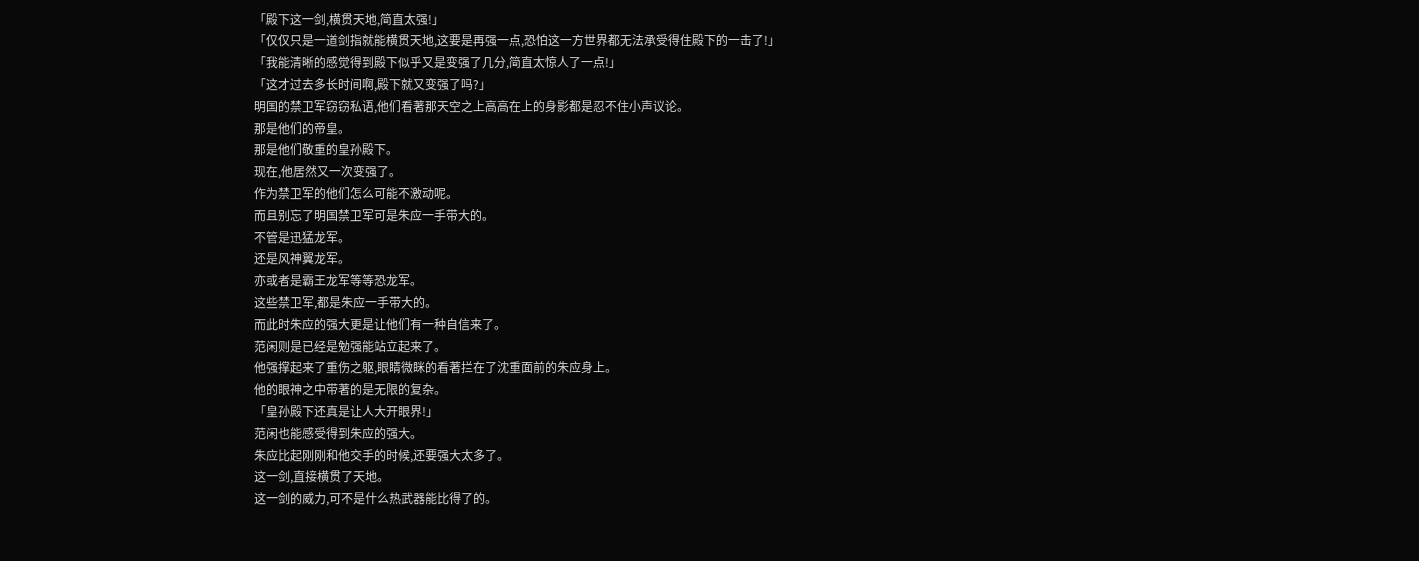「殿下这一剑,横贯天地,简直太强!」
「仅仅只是一道剑指就能横贯天地,这要是再强一点,恐怕这一方世界都无法承受得住殿下的一击了!」
「我能清晰的感觉得到殿下似乎又是变强了几分,简直太惊人了一点!」
「这才过去多长时间啊,殿下就又变强了吗?」
明国的禁卫军窃窃私语,他们看著那天空之上高高在上的身影都是忍不住小声议论。
那是他们的帝皇。
那是他们敬重的皇孙殿下。
现在,他居然又一次变强了。
作为禁卫军的他们怎么可能不激动呢。
而且别忘了明国禁卫军可是朱应一手带大的。
不管是迅猛龙军。
还是风神翼龙军。
亦或者是霸王龙军等等恐龙军。
这些禁卫军,都是朱应一手带大的。
而此时朱应的强大更是让他们有一种自信来了。
范闲则是已经是勉强能站立起来了。
他强撑起来了重伤之躯,眼睛微眯的看著拦在了沈重面前的朱应身上。
他的眼神之中带著的是无限的复杂。
「皇孙殿下还真是让人大开眼界!」
范闲也能感受得到朱应的强大。
朱应比起刚刚和他交手的时候,还要强大太多了。
这一剑,直接横贯了天地。
这一剑的威力,可不是什么热武器能比得了的。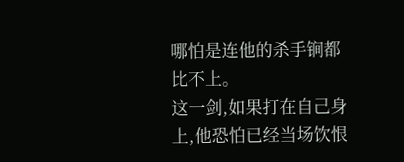哪怕是连他的杀手锏都比不上。
这一剑,如果打在自己身上,他恐怕已经当场饮恨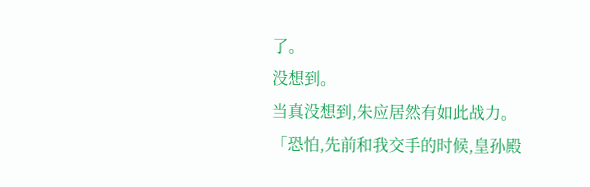了。
没想到。
当真没想到,朱应居然有如此战力。
「恐怕,先前和我交手的时候,皇孙殿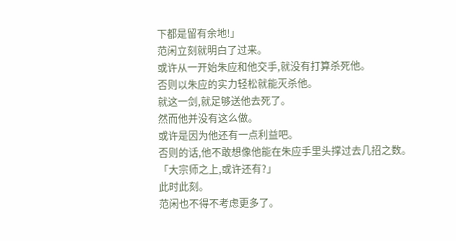下都是留有余地!」
范闲立刻就明白了过来。
或许从一开始朱应和他交手,就没有打算杀死他。
否则以朱应的实力轻松就能灭杀他。
就这一剑,就足够送他去死了。
然而他并没有这么做。
或许是因为他还有一点利益吧。
否则的话,他不敢想像他能在朱应手里头撑过去几招之数。
「大宗师之上,或许还有?」
此时此刻。
范闲也不得不考虑更多了。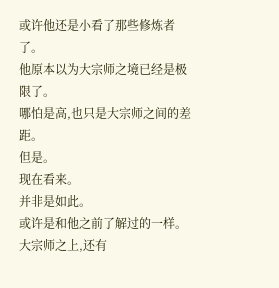或许他还是小看了那些修炼者了。
他原本以为大宗师之境已经是极限了。
哪怕是高,也只是大宗师之间的差距。
但是。
现在看来。
并非是如此。
或许是和他之前了解过的一样。
大宗师之上,还有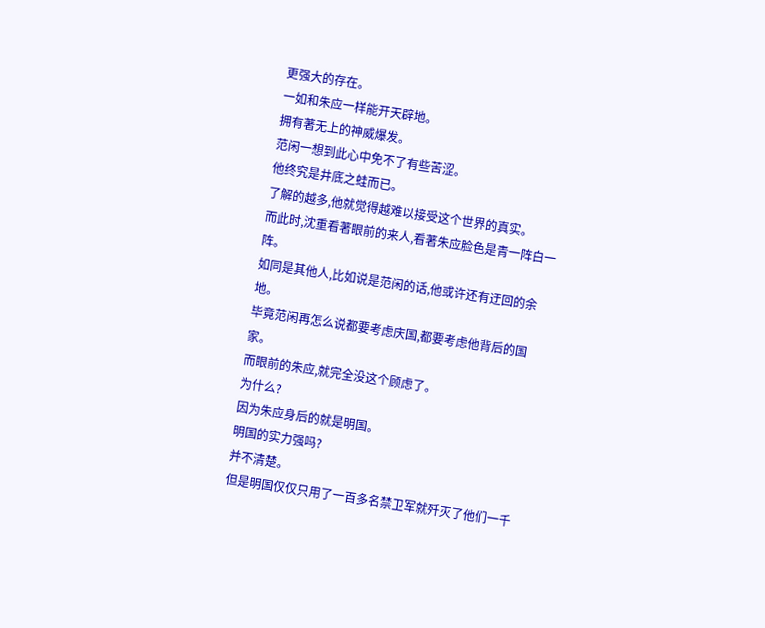更强大的存在。
一如和朱应一样能开天辟地。
拥有著无上的神威爆发。
范闲一想到此心中免不了有些苦涩。
他终究是井底之蛙而已。
了解的越多,他就觉得越难以接受这个世界的真实。
而此时,沈重看著眼前的来人,看著朱应脸色是青一阵白一阵。
如同是其他人,比如说是范闲的话,他或许还有迂回的余地。
毕竟范闲再怎么说都要考虑庆国,都要考虑他背后的国家。
而眼前的朱应,就完全没这个顾虑了。
为什么?
因为朱应身后的就是明国。
明国的实力强吗?
并不清楚。
但是明国仅仅只用了一百多名禁卫军就歼灭了他们一千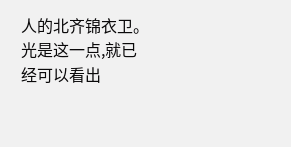人的北齐锦衣卫。
光是这一点,就已经可以看出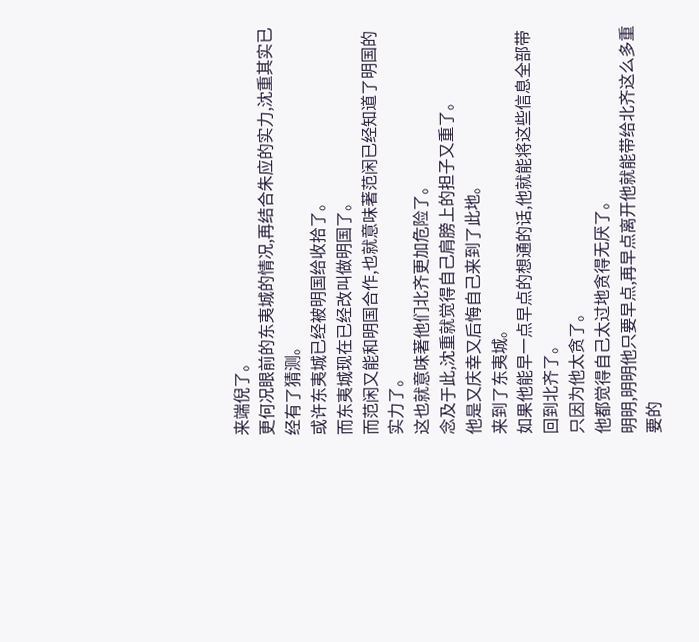来端倪了。
更何况眼前的东夷城的情况,再结合朱应的实力,沈重其实已经有了猜测。
或许东夷城已经被明国给收拾了。
而东夷城现在已经改叫做明国了。
而范闲又能和明国合作,也就意味著范闲已经知道了明国的实力了。
这也就意味著他们北齐更加危险了。
念及于此,沈重就觉得自己肩膀上的担子又重了。
他是又庆幸又后悔自己来到了此地。
来到了东夷城。
如果他能早一点早点的想通的话,他就能将这些信息全部带回到北齐了。
只因为他太贪了。
他都觉得自己太过地贪得无厌了。
明明,明明他只要早点,再早点离开他就能带给北齐这么多重要的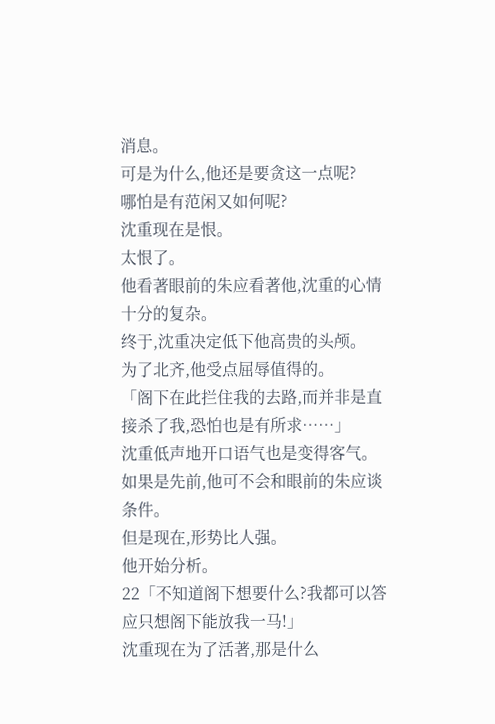消息。
可是为什么,他还是要贪这一点呢?
哪怕是有范闲又如何呢?
沈重现在是恨。
太恨了。
他看著眼前的朱应看著他,沈重的心情十分的复杂。
终于,沈重决定低下他高贵的头颅。
为了北齐,他受点屈辱值得的。
「阁下在此拦住我的去路,而并非是直接杀了我,恐怕也是有所求……」
沈重低声地开口语气也是变得客气。
如果是先前,他可不会和眼前的朱应谈条件。
但是现在,形势比人强。
他开始分析。
22「不知道阁下想要什么?我都可以答应只想阁下能放我一马!」
沈重现在为了活著,那是什么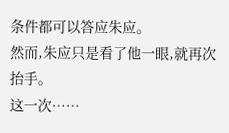条件都可以答应朱应。
然而,朱应只是看了他一眼,就再次抬手。
这一次……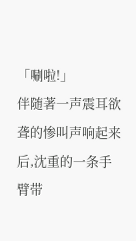「唰啦!」
伴随著一声震耳欲聋的惨叫声响起来后,沈重的一条手臂带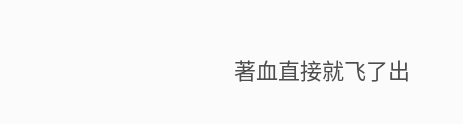著血直接就飞了出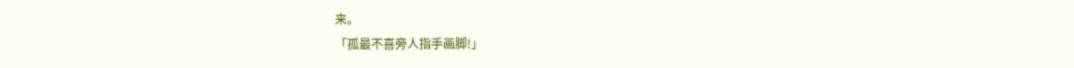来。
「孤最不喜旁人指手画脚!」